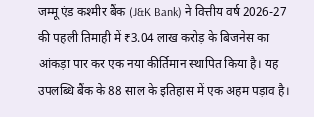जम्मू एंड कश्मीर बैंक (J&K Bank) ने वित्तीय वर्ष 2026-27 की पहली तिमाही में ₹3.04 लाख करोड़ के बिजनेस का आंकड़ा पार कर एक नया कीर्तिमान स्थापित किया है। यह उपलब्धि बैंक के 88 साल के इतिहास में एक अहम पड़ाव है।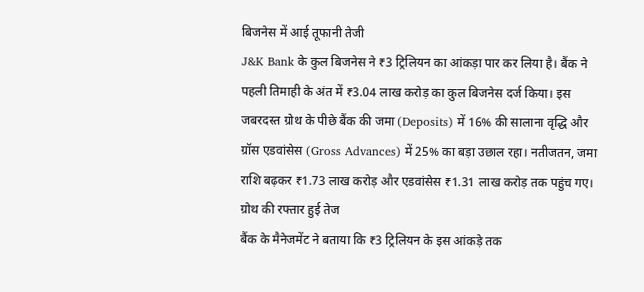बिजनेस में आई तूफानी तेजी
J&K Bank के कुल बिजनेस ने ₹3 ट्रिलियन का आंकड़ा पार कर लिया है। बैंक ने पहली तिमाही के अंत में ₹3.04 लाख करोड़ का कुल बिजनेस दर्ज किया। इस जबरदस्त ग्रोथ के पीछे बैंक की जमा (Deposits) में 16% की सालाना वृद्धि और ग्रॉस एडवांसेस (Gross Advances) में 25% का बड़ा उछाल रहा। नतीजतन, जमा राशि बढ़कर ₹1.73 लाख करोड़ और एडवांसेस ₹1.31 लाख करोड़ तक पहुंच गए।
ग्रोथ की रफ्तार हुई तेज
बैंक के मैनेजमेंट ने बताया कि ₹3 ट्रिलियन के इस आंकड़े तक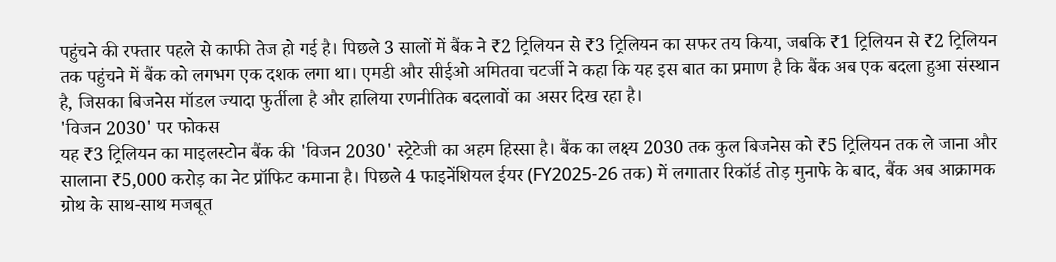पहुंचने की रफ्तार पहले से काफी तेज हो गई है। पिछले 3 सालों में बैंक ने ₹2 ट्रिलियन से ₹3 ट्रिलियन का सफर तय किया, जबकि ₹1 ट्रिलियन से ₹2 ट्रिलियन तक पहुंचने में बैंक को लगभग एक दशक लगा था। एमडी और सीईओ अमितवा चटर्जी ने कहा कि यह इस बात का प्रमाण है कि बैंक अब एक बदला हुआ संस्थान है, जिसका बिजनेस मॉडल ज्यादा फुर्तीला है और हालिया रणनीतिक बदलावों का असर दिख रहा है।
'विजन 2030' पर फोकस
यह ₹3 ट्रिलियन का माइलस्टोन बैंक की 'विजन 2030' स्ट्रेटेजी का अहम हिस्सा है। बैंक का लक्ष्य 2030 तक कुल बिजनेस को ₹5 ट्रिलियन तक ले जाना और सालाना ₹5,000 करोड़ का नेट प्रॉफिट कमाना है। पिछले 4 फाइनेंशियल ईयर (FY2025-26 तक) में लगातार रिकॉर्ड तोड़ मुनाफे के बाद, बैंक अब आक्रामक ग्रोथ के साथ-साथ मजबूत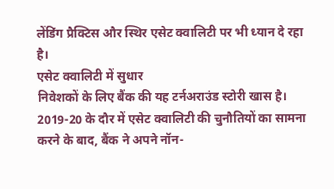लेंडिंग प्रैक्टिस और स्थिर एसेट क्वालिटी पर भी ध्यान दे रहा है।
एसेट क्वालिटी में सुधार
निवेशकों के लिए बैंक की यह टर्नअराउंड स्टोरी खास है। 2019-20 के दौर में एसेट क्वालिटी की चुनौतियों का सामना करने के बाद, बैंक ने अपने नॉन-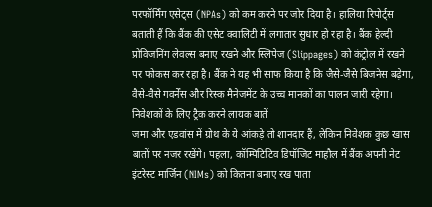परफॉर्मिंग एसेट्स (NPAs) को कम करने पर जोर दिया है। हालिया रिपोर्ट्स बताती हैं कि बैंक की एसेट क्वालिटी में लगातार सुधार हो रहा है। बैंक हेल्दी प्रोविजनिंग लेवल्स बनाए रखने और स्लिपेज (Slippages) को कंट्रोल में रखने पर फोकस कर रहा है। बैंक ने यह भी साफ किया है कि जैसे-जैसे बिजनेस बढ़ेगा, वैसे-वैसे गवर्नेंस और रिस्क मैनेजमेंट के उच्च मानकों का पालन जारी रहेगा।
निवेशकों के लिए ट्रैक करने लायक बातें
जमा और एडवांस में ग्रोथ के ये आंकड़े तो शानदार हैं, लेकिन निवेशक कुछ खास बातों पर नजर रखेंगे। पहला, कॉम्पिटिटिव डिपॉजिट माहौल में बैंक अपनी नेट इंटरेस्ट मार्जिन (NIMs) को कितना बनाए रख पाता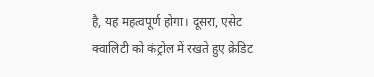है, यह महत्वपूर्ण होगा। दूसरा, एसेट क्वालिटी को कंट्रोल में रखते हुए क्रेडिट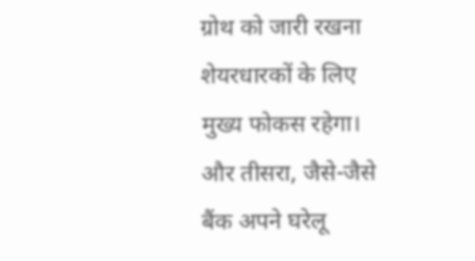ग्रोथ को जारी रखना शेयरधारकों के लिए मुख्य फोकस रहेगा। और तीसरा, जैसे-जैसे बैंक अपने घरेलू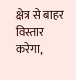क्षेत्र से बाहर विस्तार करेगा,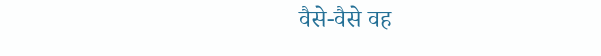वैसे-वैसे वह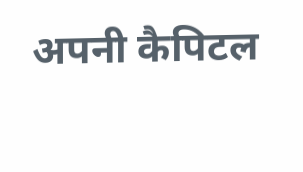अपनी कैपिटल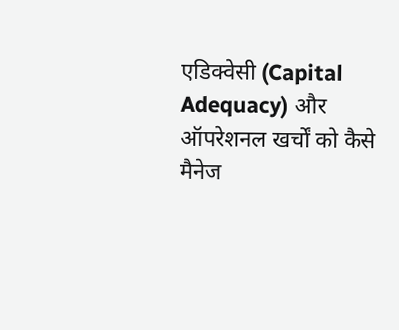एडिक्वेसी (Capital Adequacy) और ऑपरेशनल खर्चों को कैसे मैनेज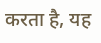करता है, यह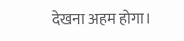देखना अहम होगा।